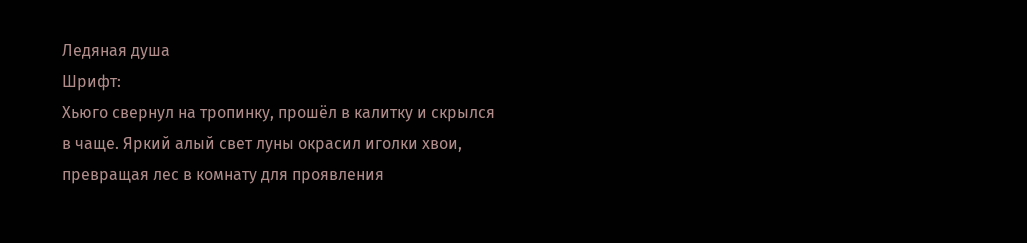Ледяная душа
Шрифт:
Хьюго свернул на тропинку, прошёл в калитку и скрылся в чаще. Яркий алый свет луны окрасил иголки хвои, превращая лес в комнату для проявления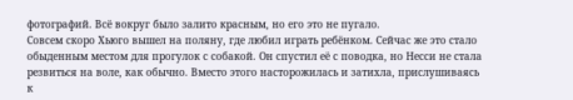фотографий. Всё вокруг было залито красным, но его это не пугало.
Совсем скоро Хьюго вышел на поляну, где любил играть ребёнком. Сейчас же это стало обыденным местом для прогулок с собакой. Он спустил её с поводка, но Несси не стала резвиться на воле, как обычно. Вместо этого насторожилась и затихла, прислушиваясь к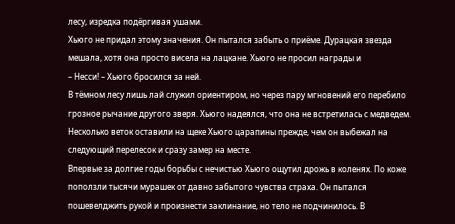лесу, изредка подёргивая ушами.
Хьюго не придал этому значения. Он пытался забыть о приёме. Дурацкая звезда мешала, хотя она просто висела на лацкане. Хьюго не просил награды и
– Несси! – Хьюго бросился за ней.
В тёмном лесу лишь лай служил ориентиром, но через пару мгновений его перебило грозное рычание другого зверя. Хьюго надеялся, что она не встретилась с медведем.
Несколько веток оставили на щеке Хьюго царапины прежде, чем он выбежал на следующий перелесок и сразу замер на месте.
Впервые за долгие годы борьбы с нечистью Хьюго ощутил дрожь в коленях. По коже поползли тысячи мурашек от давно забытого чувства страха. Он пытался пошевелджить рукой и произнести заклинание, но тело не подчинилось. В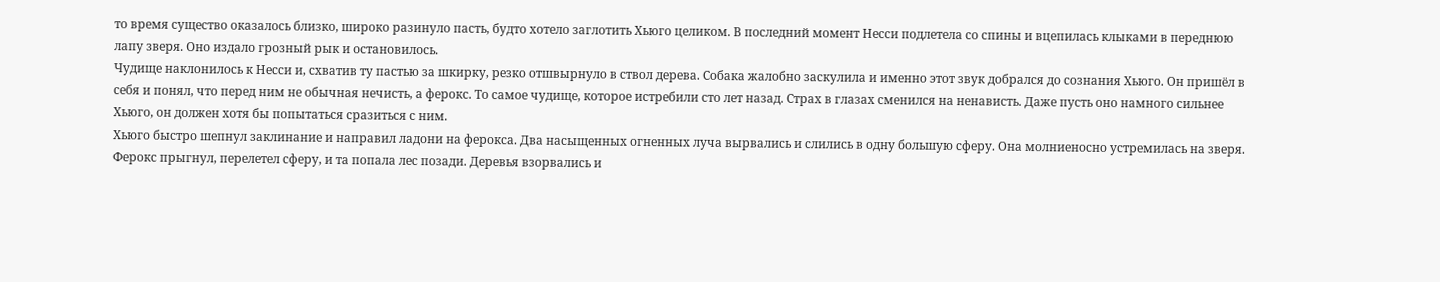то время существо оказалось близко, широко разинуло пасть, будто хотело заглотить Хьюго целиком. В последний момент Несси подлетела со спины и вцепилась клыками в переднюю лапу зверя. Оно издало грозный рык и остановилось.
Чудище наклонилось к Несси и, схватив ту пастью за шкирку, резко отшвырнуло в ствол дерева. Собака жалобно заскулила и именно этот звук добрался до сознания Хьюго. Он пришёл в себя и понял, что перед ним не обычная нечисть, а ферокс. То самое чудище, которое истребили сто лет назад. Страх в глазах сменился на ненависть. Даже пусть оно намного сильнее Хьюго, он должен хотя бы попытаться сразиться с ним.
Хьюго быстро шепнул заклинание и направил ладони на ферокса. Два насыщенных огненных луча вырвались и слились в одну большую сферу. Она молниеносно устремилась на зверя. Ферокс прыгнул, перелетел сферу, и та попала лес позади. Деревья взорвались и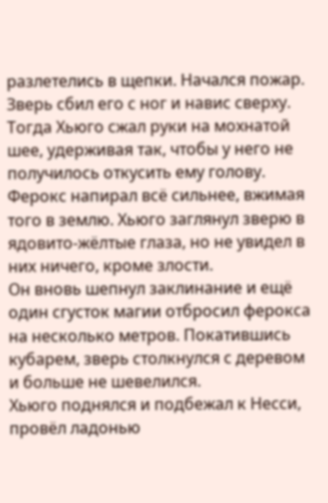разлетелись в щепки. Начался пожар.
Зверь сбил его с ног и навис сверху. Тогда Хьюго сжал руки на мохнатой шее, удерживая так, чтобы у него не получилось откусить ему голову. Ферокс напирал всё сильнее, вжимая того в землю. Хьюго заглянул зверю в ядовито-жёлтые глаза, но не увидел в них ничего, кроме злости.
Он вновь шепнул заклинание и ещё один сгусток магии отбросил ферокса на несколько метров. Покатившись кубарем, зверь столкнулся с деревом и больше не шевелился.
Хьюго поднялся и подбежал к Несси, провёл ладонью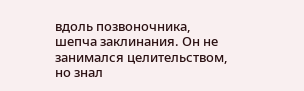вдоль позвоночника, шепча заклинания. Он не занимался целительством,
но знал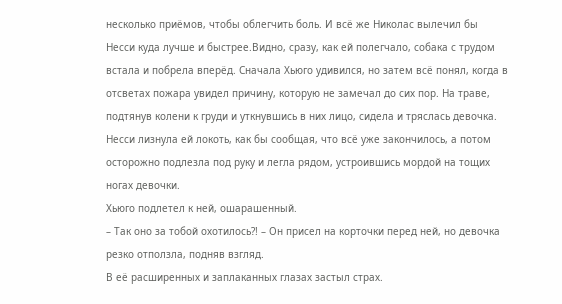несколько приёмов, чтобы облегчить боль. И всё же Николас вылечил бы Несси куда лучше и быстрее.Видно, сразу, как ей полегчало, собака с трудом встала и побрела вперёд. Сначала Хьюго удивился, но затем всё понял, когда в отсветах пожара увидел причину, которую не замечал до сих пор. На траве, подтянув колени к груди и уткнувшись в них лицо, сидела и тряслась девочка. Несси лизнула ей локоть, как бы сообщая, что всё уже закончилось, а потом осторожно подлезла под руку и легла рядом, устроившись мордой на тощих ногах девочки.
Хьюго подлетел к ней, ошарашенный.
– Так оно за тобой охотилось?! – Он присел на корточки перед ней, но девочка резко отползла, подняв взгляд.
В её расширенных и заплаканных глазах застыл страх.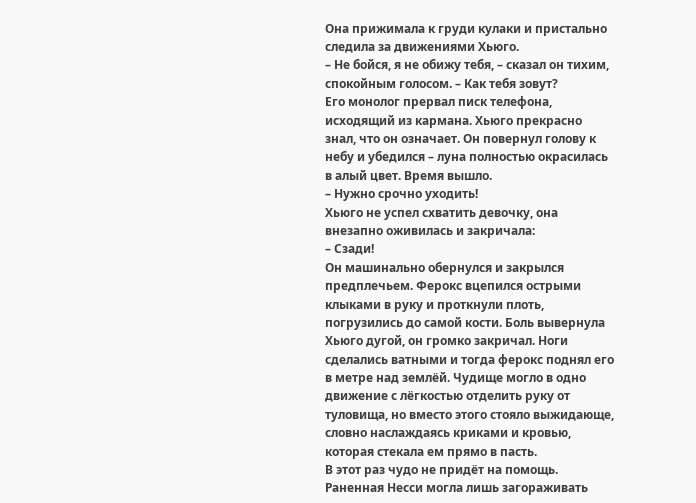Она прижимала к груди кулаки и пристально следила за движениями Хьюго.
– Не бойся, я не обижу тебя, – сказал он тихим, спокойным голосом. – Как тебя зовут?
Его монолог прервал писк телефона, исходящий из кармана. Хьюго прекрасно знал, что он означает. Он повернул голову к небу и убедился – луна полностью окрасилась в алый цвет. Время вышло.
– Нужно срочно уходить!
Хьюго не успел схватить девочку, она внезапно оживилась и закричала:
– Сзади!
Он машинально обернулся и закрылся предплечьем. Ферокс вцепился острыми клыками в руку и проткнули плоть, погрузились до самой кости. Боль вывернула Хьюго дугой, он громко закричал. Ноги сделались ватными и тогда ферокс поднял его в метре над землёй. Чудище могло в одно движение с лёгкостью отделить руку от туловища, но вместо этого стояло выжидающе, словно наслаждаясь криками и кровью, которая стекала ем прямо в пасть.
В этот раз чудо не придёт на помощь. Раненная Несси могла лишь загораживать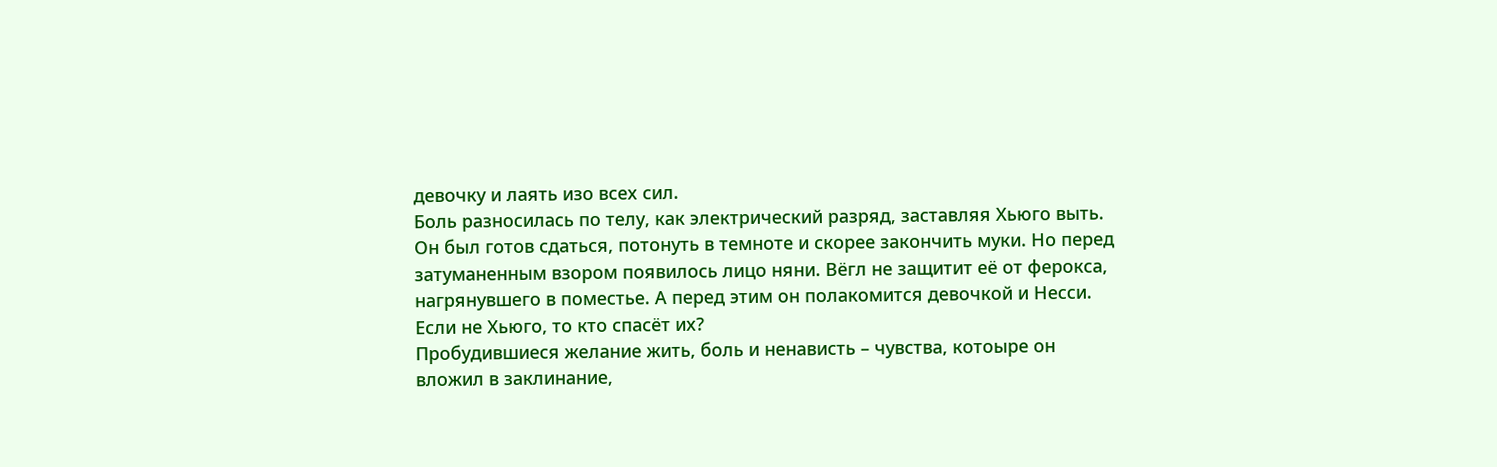девочку и лаять изо всех сил.
Боль разносилась по телу, как электрический разряд, заставляя Хьюго выть. Он был готов сдаться, потонуть в темноте и скорее закончить муки. Но перед затуманенным взором появилось лицо няни. Вёгл не защитит её от ферокса, нагрянувшего в поместье. А перед этим он полакомится девочкой и Несси. Если не Хьюго, то кто спасёт их?
Пробудившиеся желание жить, боль и ненависть – чувства, котоыре он вложил в заклинание,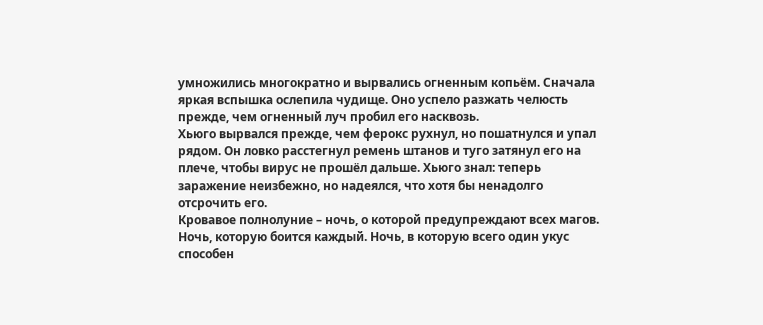умножились многократно и вырвались огненным копьём. Сначала яркая вспышка ослепила чудище. Оно успело разжать челюсть прежде, чем огненный луч пробил его насквозь.
Хьюго вырвался прежде, чем ферокс рухнул, но пошатнулся и упал рядом. Он ловко расстегнул ремень штанов и туго затянул его на плече, чтобы вирус не прошёл дальше. Хьюго знал: теперь заражение неизбежно, но надеялся, что хотя бы ненадолго отсрочить его.
Кровавое полнолуние – ночь, о которой предупреждают всех магов. Ночь, которую боится каждый. Ночь, в которую всего один укус способен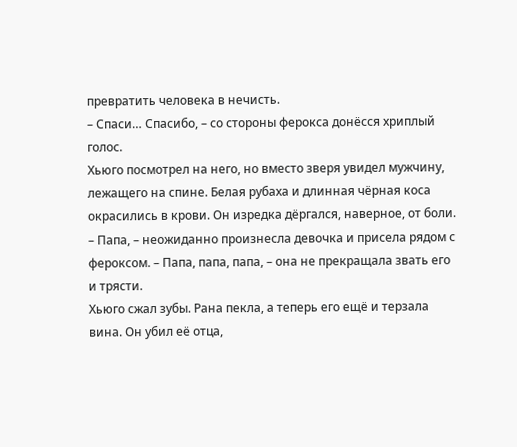превратить человека в нечисть.
– Спаси… Спасибо, – со стороны ферокса донёсся хриплый голос.
Хьюго посмотрел на него, но вместо зверя увидел мужчину, лежащего на спине. Белая рубаха и длинная чёрная коса окрасились в крови. Он изредка дёргался, наверное, от боли.
– Папа, – неожиданно произнесла девочка и присела рядом с фероксом. – Папа, папа, папа, – она не прекращала звать его и трясти.
Хьюго сжал зубы. Рана пекла, а теперь его ещё и терзала вина. Он убил её отца,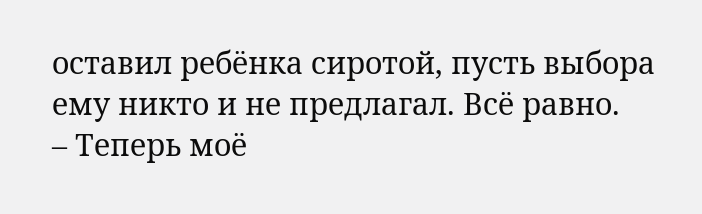оставил ребёнка сиротой, пусть выбора ему никто и не предлагал. Всё равно.
– Теперь моё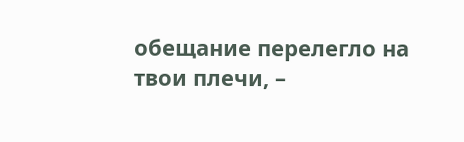обещание перелегло на твои плечи, –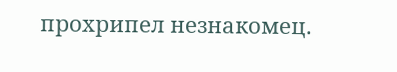прохрипел незнакомец.